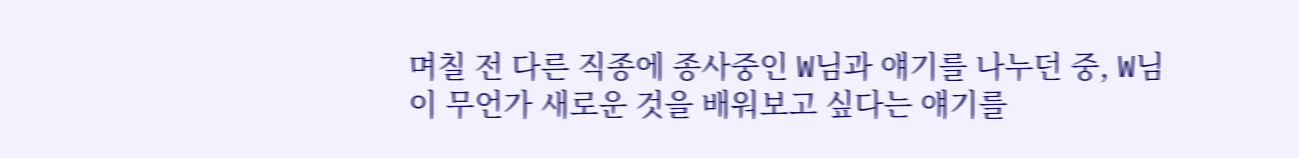며칠 전 다른 직종에 종사중인 W님과 얘기를 나누던 중, W님이 무언가 새로운 것을 배워보고 싶다는 얘기를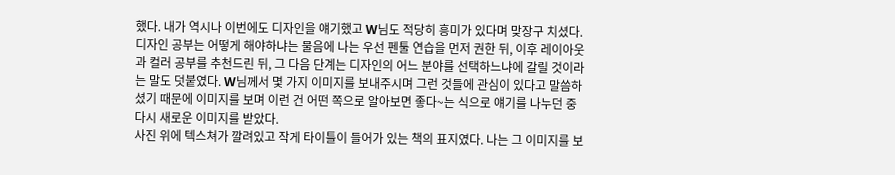했다. 내가 역시나 이번에도 디자인을 얘기했고 W님도 적당히 흥미가 있다며 맞장구 치셨다.
디자인 공부는 어떻게 해야하냐는 물음에 나는 우선 펜툴 연습을 먼저 권한 뒤, 이후 레이아웃과 컬러 공부를 추천드린 뒤, 그 다음 단계는 디자인의 어느 분야를 선택하느냐에 갈릴 것이라는 말도 덧붙였다. W님께서 몇 가지 이미지를 보내주시며 그런 것들에 관심이 있다고 말씀하셨기 때문에 이미지를 보며 이런 건 어떤 쪽으로 알아보면 좋다~는 식으로 얘기를 나누던 중 다시 새로운 이미지를 받았다.
사진 위에 텍스쳐가 깔려있고 작게 타이틀이 들어가 있는 책의 표지였다. 나는 그 이미지를 보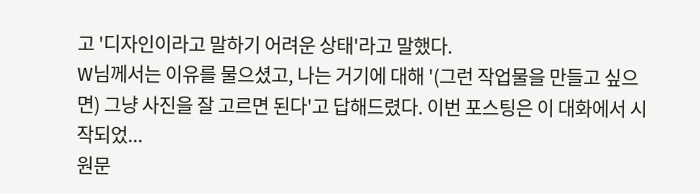고 '디자인이라고 말하기 어려운 상태'라고 말했다.
W님께서는 이유를 물으셨고, 나는 거기에 대해 '(그런 작업물을 만들고 싶으면) 그냥 사진을 잘 고르면 된다'고 답해드렸다. 이번 포스팅은 이 대화에서 시작되었...
원문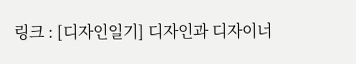링크 : [디자인일기] 디자인과 디자이너